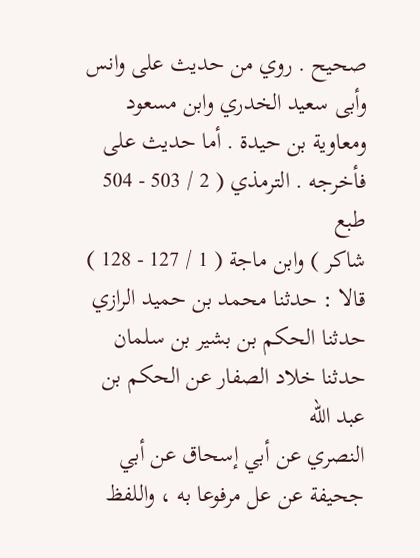صحيح . روي من حديث على وانس وأبى سعيد الخدري وابن مسعود
ومعاوية بن حيدة . أما حديث على فأخرجه . الترمذي ( 2 / 503 - 504 طبع
شاكر ) وابن ماجة ( 1 / 127 - 128 ) قالا : حدثنا محمد بن حميد الرازي
حدثنا الحكم بن بشير بن سلمان حدثنا خلاد الصفار عن الحكم بن عبد الله
النصري عن أبي إسحاق عن أبي جحيفة عن عل مرفوعا به ، واللفظ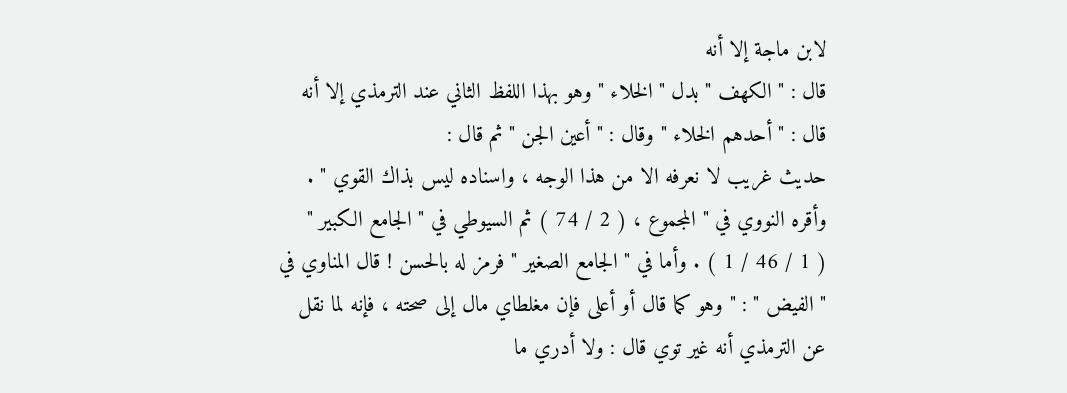لابن ماجة إلا أنه
قال : " الكهف " بدل " الخلاء " وهو بهذا اللفظ الثاني عند الترمذي إلا أنه
قال : " أحدهم الخلاء " وقال : " أعين الجن " ثم قال :
حديث غريب لا نعرفه الا من هذا الوجه ، واسناده ليس بذاك القوي " .
وأقره النووي في " المجموع ، ( 2 / 74 ) ثم السيوطي في " الجامع الكبير "
( 1 / 46 / 1 ) . وأما في " الجامع الصغير " فرمز له بالحسن ! قال المناوي في
" الفيض " : " وهو كما قال أو أعلى فإن مغلطاي مال إلى صحته ، فإنه لما نقل
عن الترمذي أنه غير توي قال : ولا أدري ما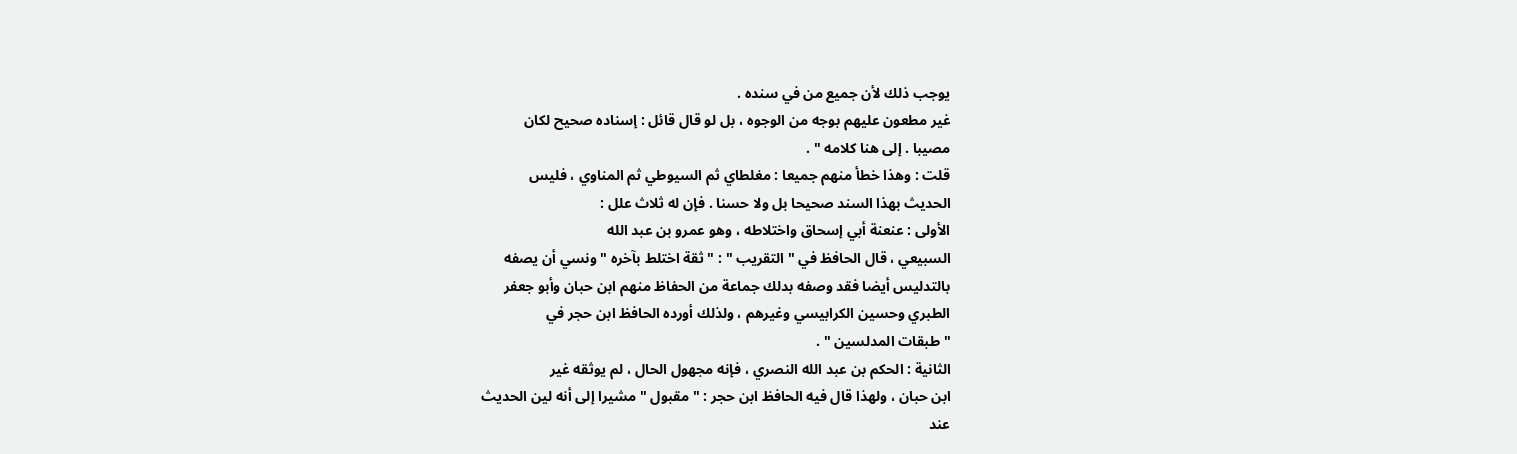يوجب ذلك لأن جميع من في سنده .
غير مطعون عليهم بوجه من الوجوه ، بل لو قال قائل : إسناده صحيح لكان
مصيبا . إلى هنا كلامه " .
قلت : وهذا خطأ منهم جميعا : مغلطاي ثم السيوطي ثم المناوي ، فليس
الحديث بهذا السند صحيحا بل ولا حسنا . فإن له ثلاث علل :
الأولى : عنعنة أبي إسحاق واختلاطه ، وهو عمرو بن عبد الله
السبيعي ، قال الحافظ في " التقريب " : " ثقة اختلط بآخره " ونسي أن يصفه
بالتدليس أيضا فقد وصفه بدلك جماعة من الحفاظ منهم ابن حبان وأبو جعفر
الطبري وحسين الكرابيسي وغيرهم ، ولذلك أورده الحافظ ابن حجر في
" طبقات المدلسين " .
الثانية : الحكم بن عبد الله النصري ، فإنه مجهول الحال ، لم يوثقه غير
ابن حبان ، ولهذا قال فيه الحافظ ابن حجر : " مقبول " مشيرا إلى أنه لين الحديث
عند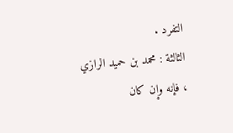التفرد .
الثالثة : محمد بن حميد الرازي ، فإنه وإن كان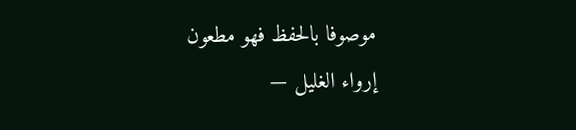موصوفا بالحفظ فهو مطعون
إرواء الغليل —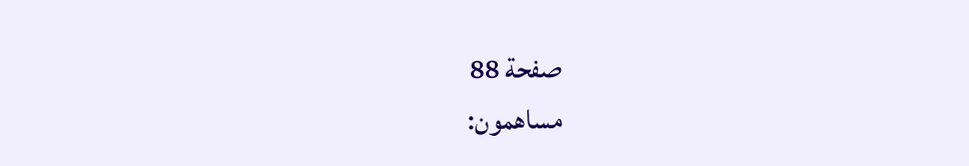صفحة 88
مساهمون: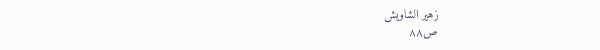زهير الشاويش
ص٨٨